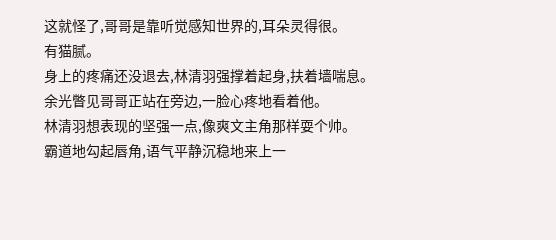这就怪了,哥哥是靠听觉感知世界的,耳朵灵得很。
有猫腻。
身上的疼痛还没退去,林清羽强撑着起身,扶着墙喘息。
余光瞥见哥哥正站在旁边,一脸心疼地看着他。
林清羽想表现的坚强一点,像爽文主角那样耍个帅。
霸道地勾起唇角,语气平静沉稳地来上一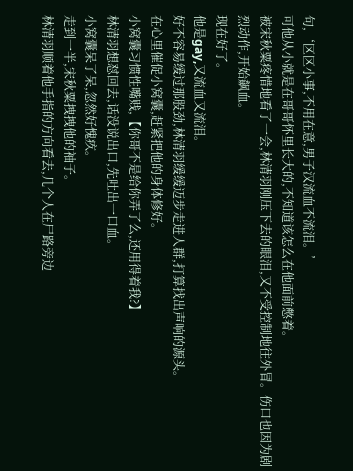句,‘区区小事,不用在意,男子汉流血不流泪。’
可他从小就是在哥哥怀里长大的,不知道该怎么在他面前憋着。
被宋秋粟疼惜地看了一会,林清羽刚压下去的眼泪,又不受控制地往外冒。伤口也因为剧烈动作,开始飙血。
现在好了。
他是gay,又流血又流泪。
好不容易缓过那股劲,林清羽缓缓迈步走进人群,打算找出声响的源头。
在心里催促小窝囊,赶紧把他的身体修好。
小窝囊习惯性嘴贱,【你哥不是给你弄了么,还用得着我?】
林清羽想怼回去,话没说出口,先吐出一口血。
小窝囊呆了呆,忽然好愧疚。
走到一半,宋秋粟拽拽他的袖子。
林清羽顺着他手指的方向看去,几个人在尸路旁边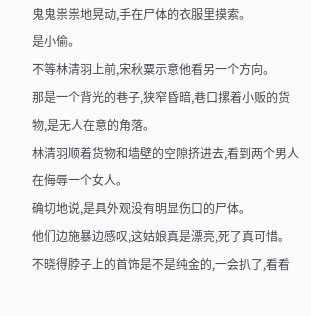鬼鬼祟祟地晃动,手在尸体的衣服里摸索。
是小偷。
不等林清羽上前,宋秋粟示意他看另一个方向。
那是一个背光的巷子,狭窄昏暗,巷口摞着小贩的货物,是无人在意的角落。
林清羽顺着货物和墙壁的空隙挤进去,看到两个男人在侮辱一个女人。
确切地说,是具外观没有明显伤口的尸体。
他们边施暴边感叹,这姑娘真是漂亮,死了真可惜。
不晓得脖子上的首饰是不是纯金的,一会扒了,看看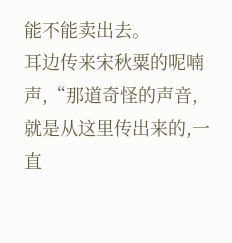能不能卖出去。
耳边传来宋秋粟的呢喃声,“那道奇怪的声音,就是从这里传出来的,一直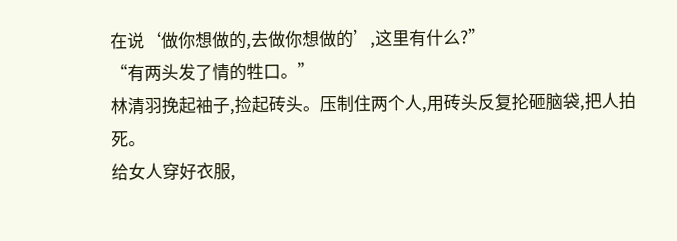在说‘做你想做的,去做你想做的’,这里有什么?”
“有两头发了情的牲口。”
林清羽挽起袖子,捡起砖头。压制住两个人,用砖头反复抡砸脑袋,把人拍死。
给女人穿好衣服,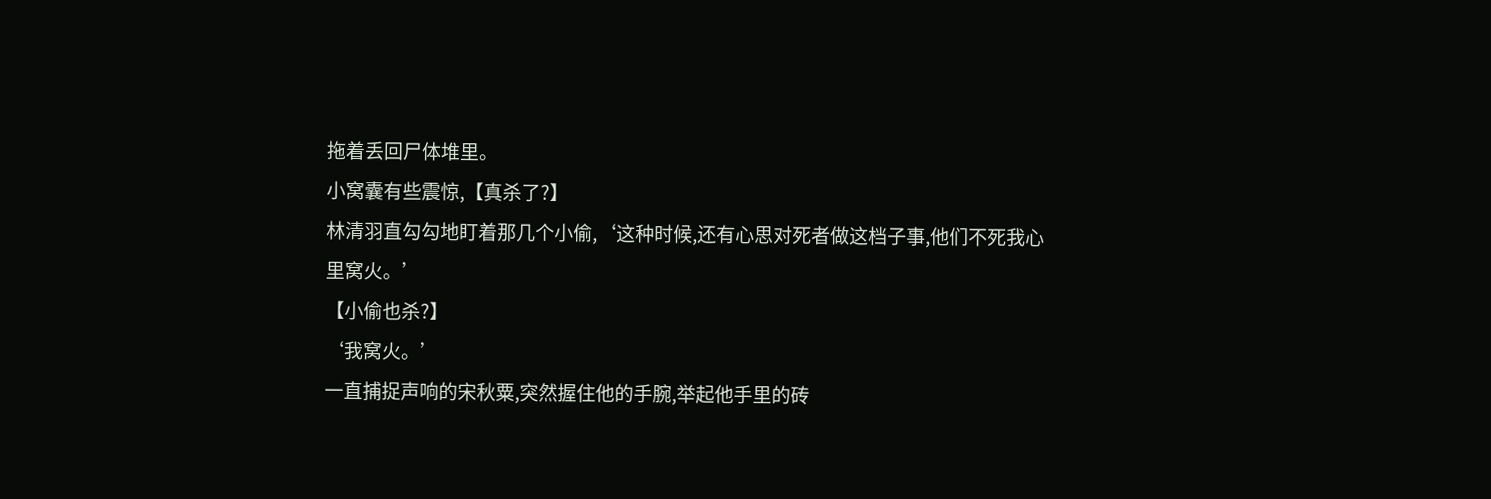拖着丢回尸体堆里。
小窝囊有些震惊,【真杀了?】
林清羽直勾勾地盯着那几个小偷,‘这种时候,还有心思对死者做这档子事,他们不死我心里窝火。’
【小偷也杀?】
‘我窝火。’
一直捕捉声响的宋秋粟,突然握住他的手腕,举起他手里的砖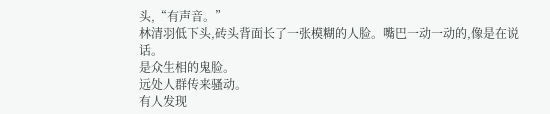头,“有声音。”
林清羽低下头,砖头背面长了一张模糊的人脸。嘴巴一动一动的,像是在说话。
是众生相的鬼脸。
远处人群传来骚动。
有人发现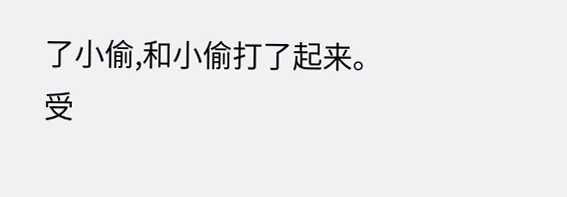了小偷,和小偷打了起来。
受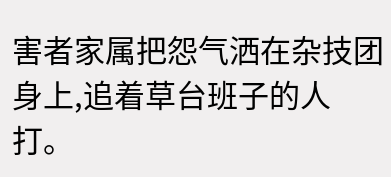害者家属把怨气洒在杂技团身上,追着草台班子的人打。